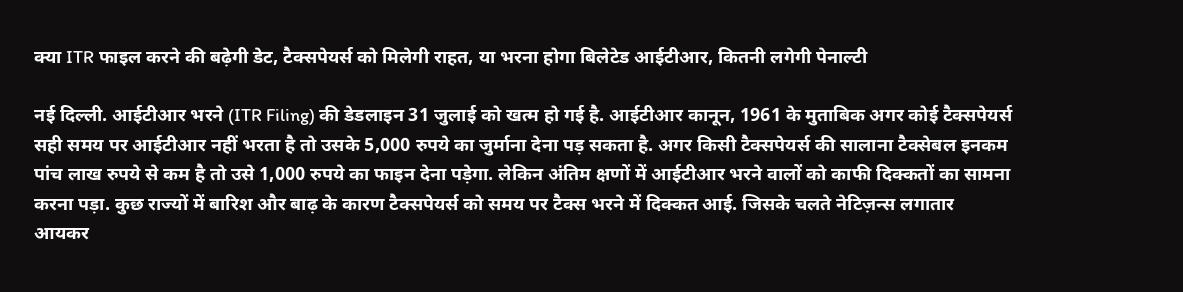क्या ITR फाइल करने की बढ़ेगी डेट, टैक्सपेयर्स को मिलेगी राहत, या भरना होगा बिलेटेड आईटीआर, कितनी लगेगी पेनाल्टी

नई दिल्ली. आईटीआर भरने (ITR Filing) की डेडलाइन 31 जुलाई को खत्म हो गई है. आईटीआर कानून, 1961 के मुताबिक अगर कोई टैक्सपेयर्स सही समय पर आईटीआर नहीं भरता है तो उसके 5,000 रुपये का जुर्माना देना पड़ सकता है. अगर किसी टैक्सपेयर्स की सालाना टैक्सेबल इनकम पांच लाख रुपये से कम है तो उसे 1,000 रुपये का फाइन देना पड़ेगा. लेकिन अंतिम क्षणों में आईटीआर भरने वालों को काफी दिक्कतों का सामना करना पड़ा. कुछ राज्यों में बारिश और बाढ़ के कारण टैक्सपेयर्स को समय पर टैक्स भरने में दिक्कत आई. जिसके चलते नेटिज़न्स लगातार आयकर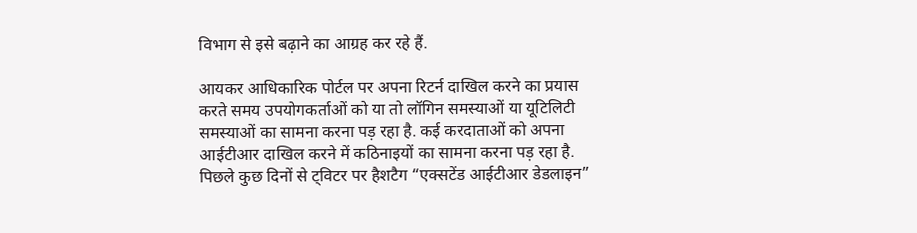विभाग से इसे बढ़ाने का आग्रह कर रहे हैं.

आयकर आधिकारिक पोर्टल पर अपना रिटर्न दाखिल करने का प्रयास करते समय उपयोगकर्ताओं को या तो लॉगिन समस्याओं या यूटिलिटी समस्याओं का सामना करना पड़ रहा है. कई करदाताओं को अपना आईटीआर दाखिल करने में कठिनाइयों का सामना करना पड़ रहा है. पिछले कुछ दिनों से ट्विटर पर हैशटैग “एक्सटेंड आईटीआर डेडलाइन”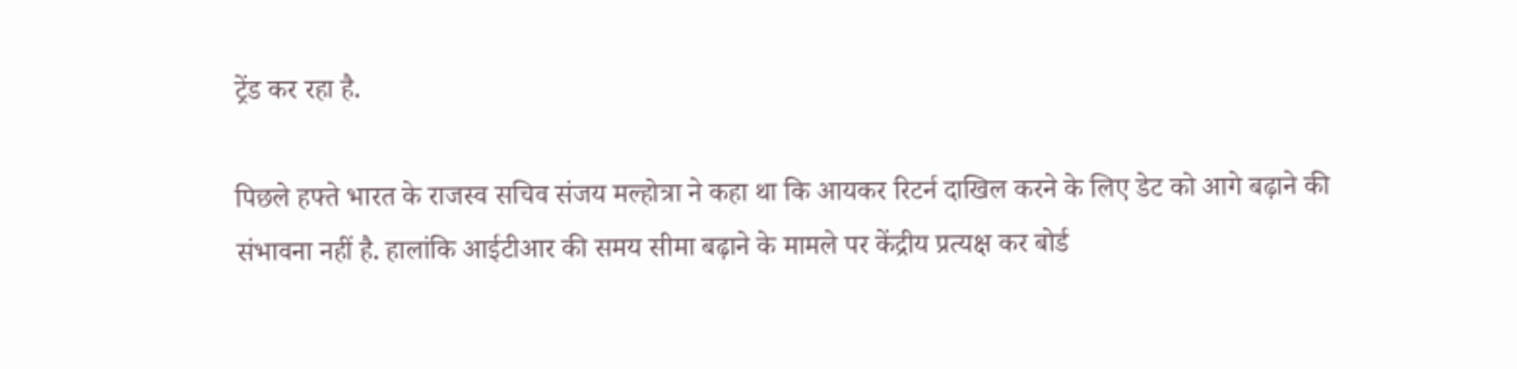ट्रेंड कर रहा है.

पिछले हफ्ते भारत के राजस्व सचिव संजय मल्होत्रा ने कहा था कि आयकर रिटर्न दाखिल करने के लिए डेट को आगे बढ़ाने की संभावना नहीं है. हालांकि आईटीआर की समय सीमा बढ़ाने के मामले पर केंद्रीय प्रत्यक्ष कर बोर्ड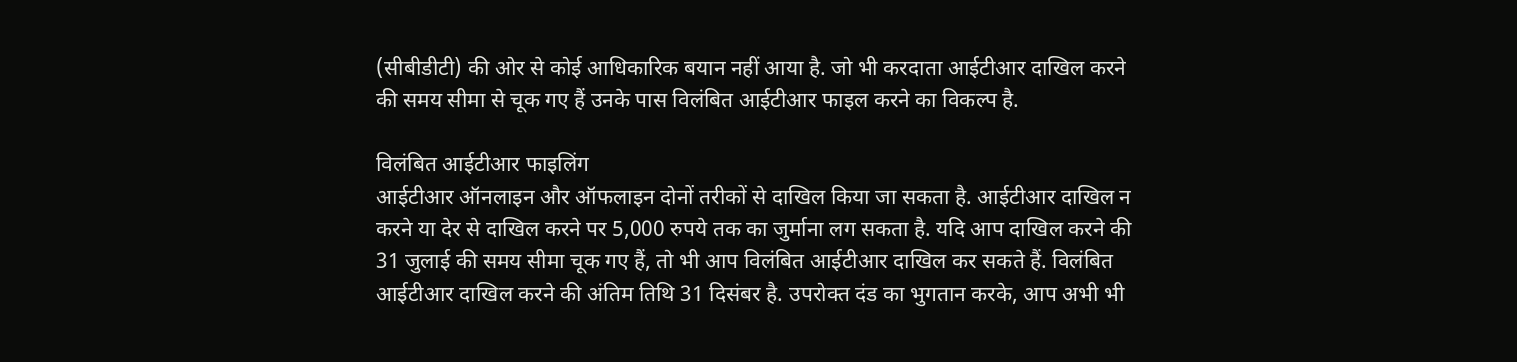(सीबीडीटी) की ओर से कोई आधिकारिक बयान नहीं आया है. जो भी करदाता आईटीआर दाखिल करने की समय सीमा से चूक गए हैं उनके पास विलंबित आईटीआर फाइल करने का विकल्प है.

विलंबित आईटीआर फाइलिंग
आईटीआर ऑनलाइन और ऑफलाइन दोनों तरीकों से दाखिल किया जा सकता है. आईटीआर दाखिल न करने या देर से दाखिल करने पर 5,000 रुपये तक का जुर्माना लग सकता है. यदि आप दाखिल करने की 31 जुलाई की समय सीमा चूक गए हैं, तो भी आप विलंबित आईटीआर दाखिल कर सकते हैं. विलंबित आईटीआर दाखिल करने की अंतिम तिथि 31 दिसंबर है. उपरोक्त दंड का भुगतान करके, आप अभी भी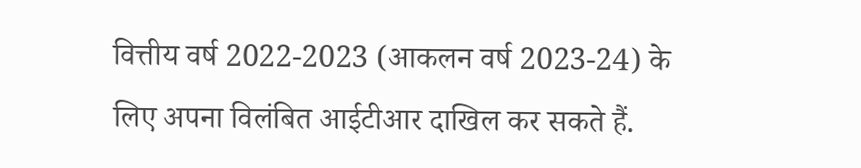वित्तीय वर्ष 2022-2023 (आकलन वर्ष 2023-24) के लिए अपना विलंबित आईटीआर दाखिल कर सकते हैं.